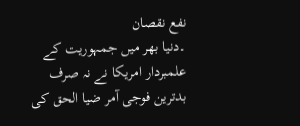نفع نقصان
۔دنیا بھر میں جمہوریت کے علمبردار امریکا نے نہ صرف بدترین فوجی آمر ضیا الحق کی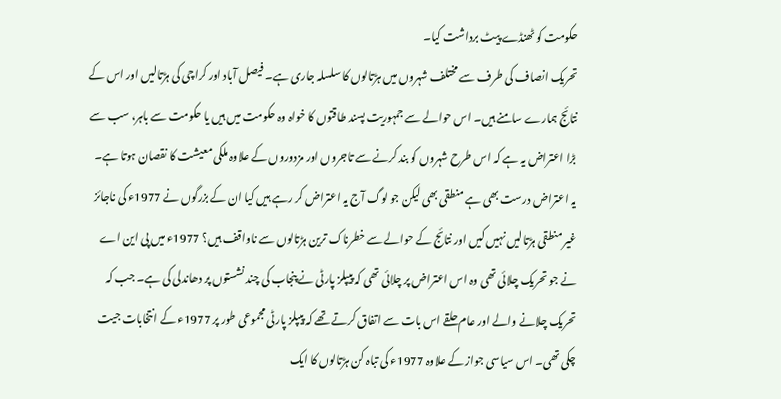حکومت کو ٹھنڈے پیٹ برداشت کیا۔
تحریک انصاف کی طرف سے مختلف شہروں میں ہڑتالوں کا سلسلہ جاری ہے۔ فیصل آباد اور کراچی کی ہڑتالیں اور اس کے نتائج ہمارے سامنے ہیں۔ اس حوالے سے جمہوریت پسند طاقتوں کا خواہ وہ حکومت میں ہیں یا حکومت سے باہر، سب سے بڑا اعتراض یہ ہے کہ اس طرح شہروں کو بند کرنے سے تاجروں اور مزدوروں کے علاوہ ملکی معیشت کا نقصان ہوتا ہے۔
یہ اعتراض درست بھی ہے منطقی بھی لیکن جو لوگ آج یہ اعتراض کر رہے ہیں کیا ان کے بزرگوں نے 1977ء کی ناجائز غیر منطقی ہڑتالیں نہیں کیں اور نتائج کے حوالے سے خطرناک ترین ہڑتالوں سے ناواقف ہیں؟ 1977ء میں پی این اے نے جو تحریک چلائی تھی وہ اس اعتراض پر چلائی تھی کہ پیپلز پارٹی نے پنجاب کی چند نشستوں پر دھاندلی کی ہے۔ جب کہ تحریک چلانے والے اور عام حلقے اس بات سے اتفاق کرتے تھے کہ پیپلز پارٹی مجموعی طور پر 1977ء کے انتخابات جیت چکی تھی۔ اس سیاسی جواز کے علاوہ 1977ء کی تباہ کن ہڑتالوں کا ایک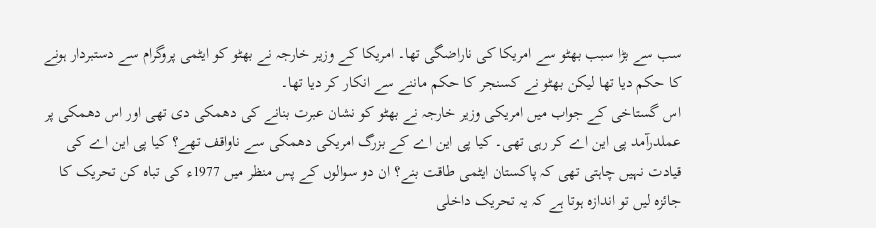سب سے بڑا سبب بھٹو سے امریکا کی ناراضگی تھا۔ امریکا کے وزیر خارجہ نے بھٹو کو ایٹمی پروگرام سے دستبردار ہونے کا حکم دیا تھا لیکن بھٹو نے کسنجر کا حکم ماننے سے انکار کر دیا تھا۔
اس گستاخی کے جواب میں امریکی وزیر خارجہ نے بھٹو کو نشان عبرت بنانے کی دھمکی دی تھی اور اس دھمکی پر عملدرآمد پی این اے کر رہی تھی۔ کیا پی این اے کے بزرگ امریکی دھمکی سے ناواقف تھے؟ کیا پی این اے کی قیادت نہیں چاہتی تھی کہ پاکستان ایٹمی طاقت بنے؟ ان دو سوالوں کے پس منظر میں 1977ء کی تباہ کن تحریک کا جائزہ لیں تو اندازہ ہوتا ہے کہ یہ تحریک داخلی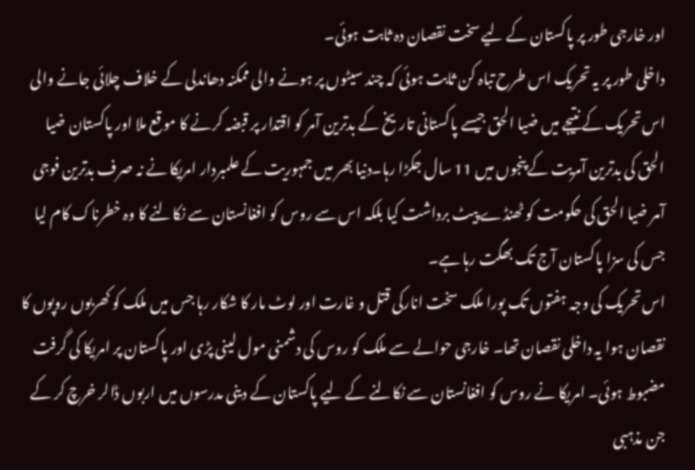اور خارجی طور پر پاکستان کے لیے سخت نقصان دہ ثابت ہوئی۔
داخلی طور پر یہ تحریک اس طرح تباہ کن ثابت ہوئی کہ چند سیٹوں پر ہونے والی ممکنہ دھاندلی کے خلاف چلائی جانے والی اس تحریک کے نتیجے میں ضیا الحق جیسے پاکستانی تاریخ کے بدترین آمر کو اقتدار پر قبضہ کرنے کا موقع ملا اور پاکستان ضیا الحق کی بدترین آمریت کے پنجوں میں 11 سال جکڑا رہا۔دنیا بھر میں جمہوریت کے علمبردار امریکا نے نہ صرف بدترین فوجی آمر ضیا الحق کی حکومت کو ٹھنڈے پیٹ برداشت کیا بلکہ اس سے روس کو افغانستان سے نکالنے کا وہ خطرناک کام لیا جس کی سزا پاکستان آج تک بھگت رہا ہے۔
اس تحریک کی وجہ ہفتوں تک پورا ملک سخت انارکی قتل و غارت اور لوٹ مار کا شکار رہا جس میں ملک کو کھربوں روپوں کا نقصان ہوا یہ داخلی نقصان تھا۔ خارجی حوالے سے ملک کو روس کی دشمنی مول لینی پڑی اور پاکستان پر امریکا کی گرفت مضبوط ہوئی۔ امریکا نے روس کو افغانستان سے نکالنے کے لیے پاکستان کے دینی مدرسوں میں اربوں ڈالر خرچ کر کے جن مذہبی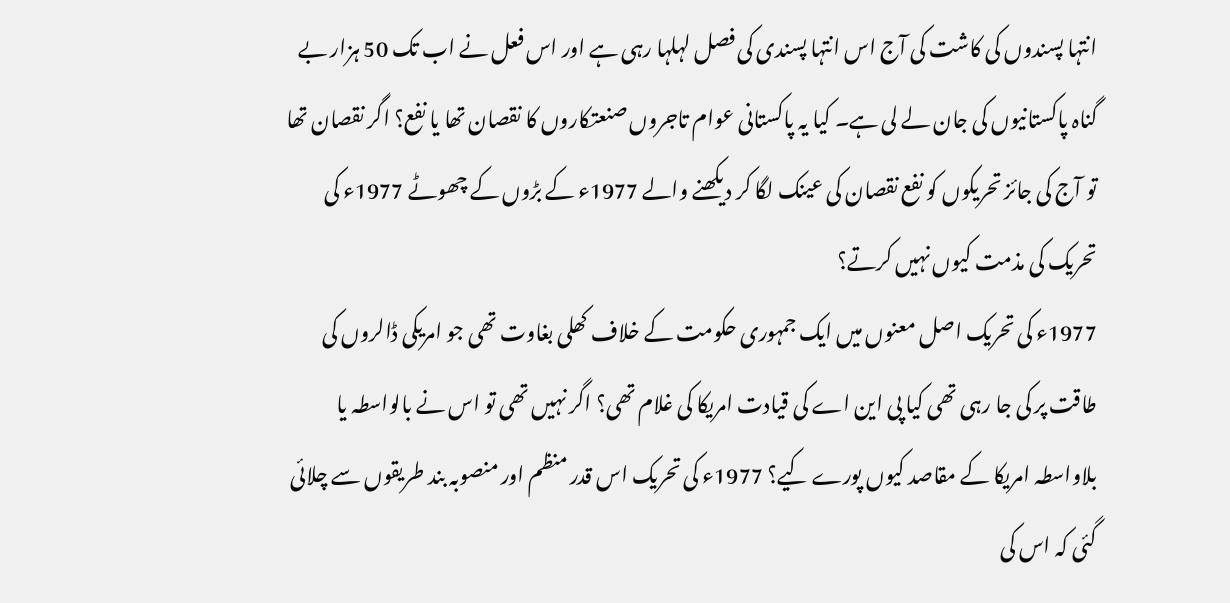انتہا پسندوں کی کاشت کی آج اس انتہا پسندی کی فصل لہلہا رہی ہے اور اس فعل نے اب تک 50 ہزار بے گناہ پاکستانیوں کی جان لے لی ہے۔ کیا یہ پاکستانی عوام تاجروں صنعتکاروں کا نقصان تھا یا نفع؟ اگر نقصان تھا تو آج کی جائز تحریکوں کو نفع نقصان کی عینک لگا کر دیکھنے والے 1977ء کے بڑوں کے چھوٹے 1977ء کی تحریک کی مذمت کیوں نہیں کرتے؟
1977ء کی تحریک اصل معنوں میں ایک جمہوری حکومت کے خلاف کھلی بغاوت تھی جو امریکی ڈالروں کی طاقت پر کی جا رہی تھی کیا پی این اے کی قیادت امریکا کی غلام تھی؟ اگر نہیں تھی تو اس نے بالواسطہ یا بلاواسطہ امریکا کے مقاصد کیوں پورے کیے؟ 1977ء کی تحریک اس قدر منظم اور منصوبہ بند طریقوں سے چلائی گئی کہ اس کی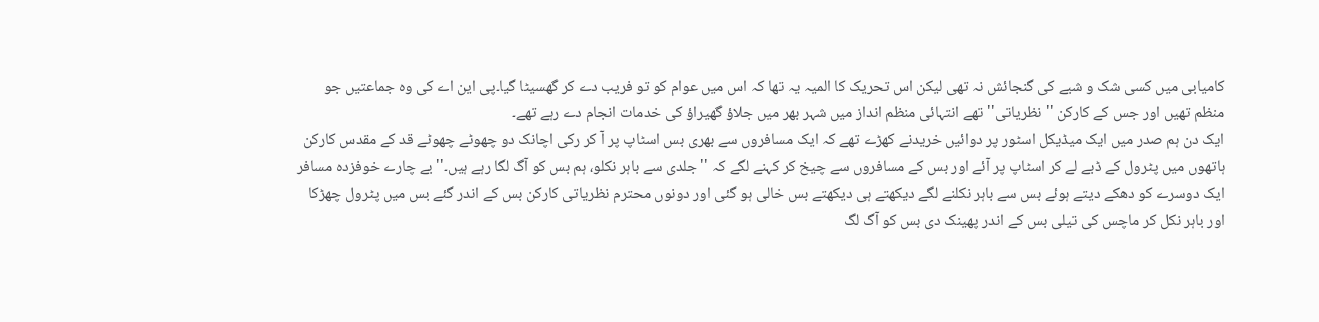کامیابی میں کسی شک و شبے کی گنجائش نہ تھی لیکن اس تحریک کا المیہ یہ تھا کہ اس میں عوام کو تو فریب دے کر گھسیٹا گیا۔پی این اے کی وہ جماعتیں جو منظم تھیں اور جس کے کارکن ''نظریاتی'' تھے انتہائی منظم انداز میں شہر بھر میں جلاؤ گھیراؤ کی خدمات انجام دے رہے تھے۔
ایک دن ہم صدر میں ایک میڈیکل اسٹور پر دوائیں خریدنے کھڑے تھے کہ ایک مسافروں سے بھری بس اسٹاپ پر آ کر رکی اچانک دو چھوٹے چھوٹے قد کے مقدس کارکن ہاتھوں میں پٹرول کے ڈبے لے کر اسٹاپ پر آئے اور بس کے مسافروں سے چیخ کر کہنے لگے کہ ''جلدی سے باہر نکلو، ہم بس کو آگ لگا رہے ہیں۔'' بے چارے خوفزدہ مسافر ایک دوسرے کو دھکے دیتے ہوئے بس سے باہر نکلنے لگے دیکھتے ہی دیکھتے بس خالی ہو گئی اور دونوں محترم نظریاتی کارکن بس کے اندر گئے بس میں پٹرول چھڑکا اور باہر نکل کر ماچس کی تیلی بس کے اندر پھینک دی بس کو آگ لگ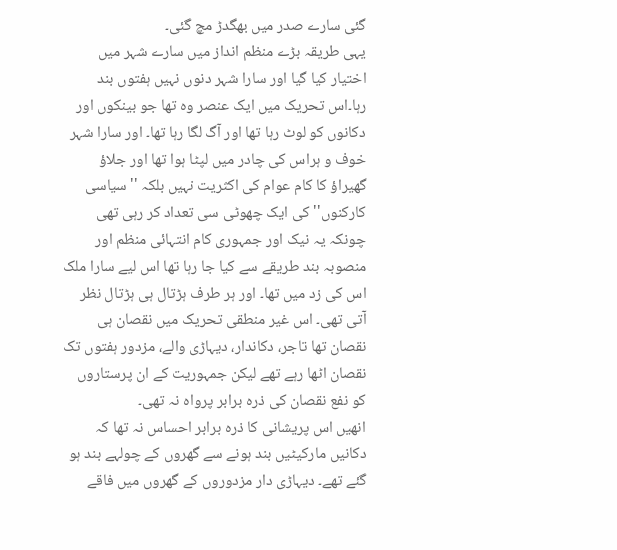گئی سارے صدر میں بھگدڑ مچ گئی۔
یہی طریقہ بڑے منظم انداز میں سارے شہر میں اختیار کیا گیا اور سارا شہر دنوں نہیں ہفتوں بند رہا۔اس تحریک میں ایک عنصر وہ تھا جو بینکوں اور دکانوں کو لوٹ رہا تھا اور آگ لگا رہا تھا۔ اور سارا شہر خوف و ہراس کی چادر میں لپٹا ہوا تھا اور جلاؤ گھیراؤ کا کام عوام کی اکثریت نہیں بلکہ ''سیاسی کارکنوں'' کی ایک چھوٹی سی تعداد کر رہی تھی چونکہ یہ نیک اور جمہوری کام انتہائی منظم اور منصوبہ بند طریقے سے کیا جا رہا تھا اس لیے سارا ملک اس کی زد میں تھا۔ اور ہر طرف ہڑتال ہی ہڑتال نظر آتی تھی۔ اس غیر منطقی تحریک میں نقصان ہی نقصان تھا تاجر، دکاندار، دیہاڑی والے، مزدور ہفتوں تک نقصان اٹھا رہے تھے لیکن جمہوریت کے ان پرستاروں کو نفع نقصان کی ذرہ برابر پرواہ نہ تھی۔
انھیں اس پریشانی کا ذرہ برابر احساس نہ تھا کہ دکانیں مارکیٹیں بند ہونے سے گھروں کے چولہے بند ہو گئے تھے۔ دیہاڑی دار مزدوروں کے گھروں میں فاقے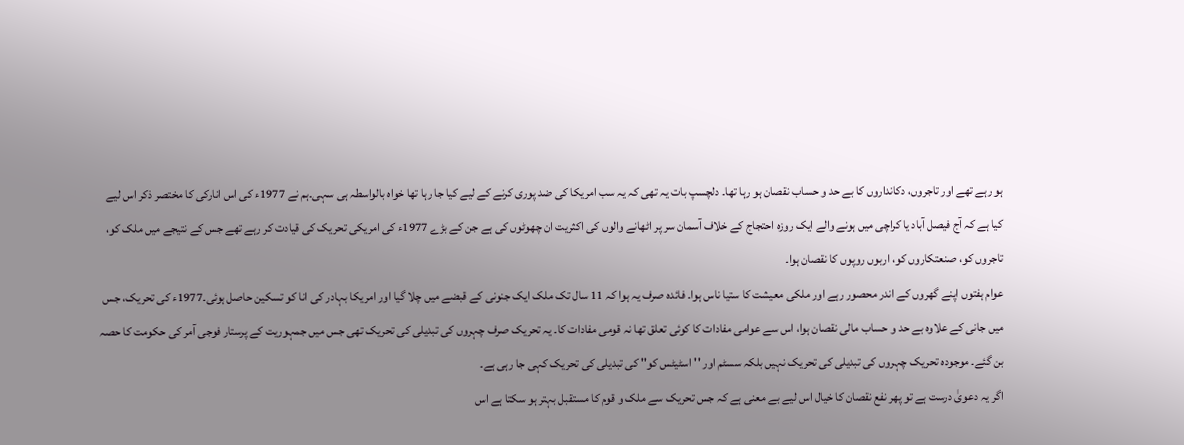ہو رہے تھے اور تاجروں، دکانداروں کا بے حد و حساب نقصان ہو رہا تھا۔ دلچسپ بات یہ تھی کہ یہ سب امریکا کی ضد پوری کرنے کے لیے کیا جا رہا تھا خواہ بالواسطہ ہی سہی۔ہم نے 1977ء کی اس انارکی کا مختصر ذکر اس لیے کیا ہے کہ آج فیصل آباد یا کراچی میں ہونے والے ایک روزہ احتجاج کے خلاف آسمان سر پر اٹھانے والوں کی اکثریت ان چھوٹوں کی ہے جن کے بڑے 1977ء کی امریکی تحریک کی قیادت کر رہے تھے جس کے نتیجے میں ملک کو، تاجروں کو، صنعتکاروں کو، اربوں روپوں کا نقصان ہوا۔
عوام ہفتوں اپنے گھروں کے اندر محصور رہے اور ملکی معیشت کا ستیا ناس ہوا۔ فائدہ صرف یہ ہوا کہ 11 سال تک ملک ایک جنونی کے قبضے میں چلا گیا اور امریکا بہادر کی انا کو تسکین حاصل ہوئی۔1977ء کی تحریک، جس میں جانی کے علاوہ بے حد و حساب مالی نقصان ہوا، اس سے عوامی مفادات کا کوئی تعلق تھا نہ قومی مفادات کا۔ یہ تحریک صرف چہروں کی تبدیلی کی تحریک تھی جس میں جمہوریت کے پرستار فوجی آمر کی حکومت کا حصہ بن گئے۔ موجودہ تحریک چہروں کی تبدیلی کی تحریک نہیں بلکہ سسٹم اور ''اسٹیٹس کو'' کی تبدیلی کی تحریک کہی جا رہی ہے۔
اگر یہ دعویٰ درست ہے تو پھر نفع نقصان کا خیال اس لیے بے معنی ہے کہ جس تحریک سے ملک و قوم کا مستقبل بہتر ہو سکتا ہے اس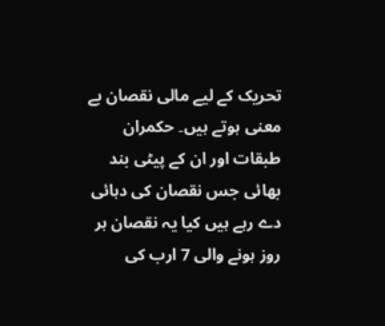تحریک کے لیے مالی نقصان بے معنی ہوتے ہیں۔ حکمران طبقات اور ان کے پیٹی بند بھائی جس نقصان کی دہائی دے رہے ہیں کیا یہ نقصان ہر روز ہونے والی 7 ارب کی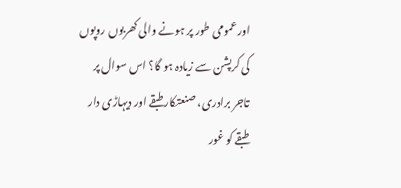اور عمومی طور پر ہونے والی کھربوں روپوں کی کرپشن سے زیادہ ہو گا؟ اس سوال پر تاجر برادری، صنعتکار طبقے اور دیہاڑی دار طبقے کو غور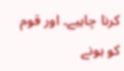کرنا چاہیے۔ اور قوم کو ہونے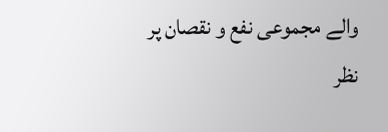والے مجموعی نفع و نقصان پر نظر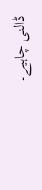ڈالنی چاہیے۔